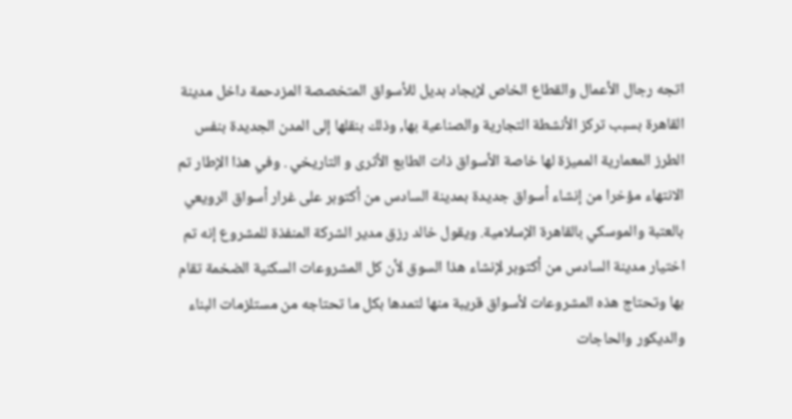اتجه رجال الأعمال والقطاع الخاص لإيجاد بديل للأسواق المتخصصة المزدحمة داخل مدينة القاهرة بسبب تركز الأنشطة التجارية والصناعية بها, وذلك بنقلها إلى المدن الجديدة بنفس الطرز المعمارية المميزة لها خاصة الأسواق ذات الطابع الأثرى و التاريخي . وفي هذا الإطار تم الانتهاء مؤخرا من إنشاء أسواق جديدة بمدينة السادس من أكتوبر على غرار أسواق الرويعي بالعتبة والموسكي بالقاهرة الإسلامية. ويقول خالد رزق مدير الشركة المنفذة للمشروع إنه تم اختيار مدينة السادس من أكتوبر لإنشاء هذا السوق لأن كل المشروعات السكنية الضخمة تقام بها وتحتاج هذه المشروعات لأسواق قريبة منها لتمدها بكل ما تحتاجه من مستلزمات البناء والديكور والحاجات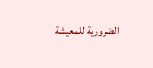الضرورية للمعيشة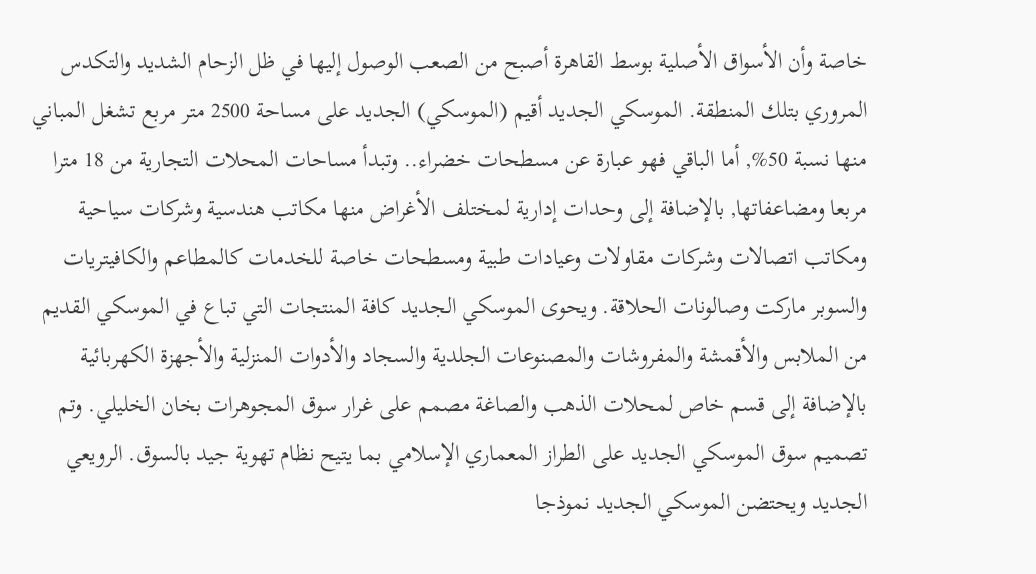خاصة وأن الأسواق الأصلية بوسط القاهرة أصبح من الصعب الوصول إليها في ظل الزحام الشديد والتكدس المروري بتلك المنطقة. الموسكي الجديد أقيم (الموسكي) الجديد على مساحة 2500 متر مربع تشغل المباني منها نسبة 50%, أما الباقي فهو عبارة عن مسطحات خضراء.. وتبدأ مساحات المحلات التجارية من 18 مترا مربعا ومضاعفاتها, بالإضافة إلى وحدات إدارية لمختلف الأغراض منها مكاتب هندسية وشركات سياحية ومكاتب اتصالات وشركات مقاولات وعيادات طبية ومسطحات خاصة للخدمات كالمطاعم والكافيتريات والسوبر ماركت وصالونات الحلاقة. ويحوى الموسكي الجديد كافة المنتجات التي تباع في الموسكي القديم من الملابس والأقمشة والمفروشات والمصنوعات الجلدية والسجاد والأدوات المنزلية والأجهزة الكهربائية بالإضافة إلى قسم خاص لمحلات الذهب والصاغة مصمم على غرار سوق المجوهرات بخان الخليلي. وتم تصميم سوق الموسكي الجديد على الطراز المعماري الإسلامي بما يتيح نظام تهوية جيد بالسوق. الرويعي الجديد ويحتضن الموسكي الجديد نموذجا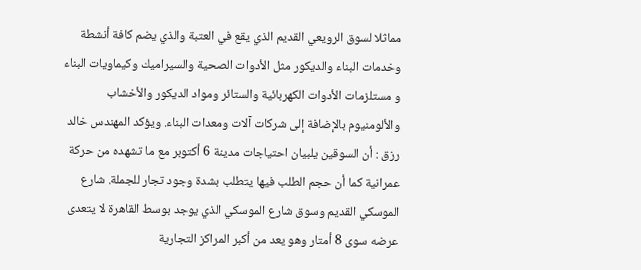مماثلا لسوق الرويعي القديم الذي يقع في العتبة والذي يضم كافة أنشطة وخدمات البناء والديكور مثل الأدوات الصحية والسيراميك وكيماويات البناء و مستلزمات الأدوات الكهربائية والستائر ومواد الديكور والأخشاب والألومنيوم بالإضافة إلى شركات آلات ومعدات البناء. ويؤكد المهندس خالد رزق : أن السوقين يلبيان احتياجات مدينة 6 أكتوبر مع ما تشهده من حركة عمرانية كما أن حجم الطلب فيها يتطلب بشدة وجود تجار للجملة. شارع الموسكي القديم وسوق شارع الموسكي الذي يوجد بوسط القاهرة لا يتعدى عرضه سوى 8 أمتار وهو يعد من أكبر المراكز التجارية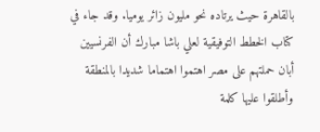بالقاهرة حيث يرتاده نحو مليون زائر يوميا. وقد جاء في كتاب الخطط التوفيقية لعلي باشا مبارك أن الفرنسيين أبان حملتهم على مصر اهتموا اهتماما شديدا بالمنطقة وأطلقوا عليها كلمة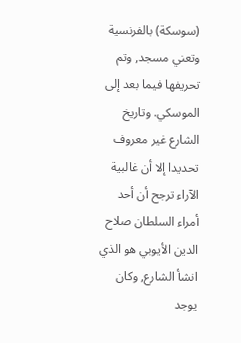(سوسكة) بالفرنسية وتعني مسجد, وتم تحريفها فيما بعد إلى الموسكي. وتاريخ الشارع غير معروف تحديدا إلا أن غالبية الآراء ترجح أن أحد أمراء السلطان صلاح الدين الأيوبي هو الذي انشأ الشارع, وكان يوجد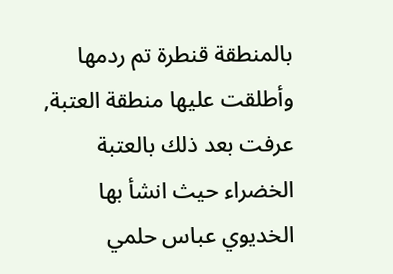بالمنطقة قنطرة تم ردمها وأطلقت عليها منطقة العتبة, عرفت بعد ذلك بالعتبة الخضراء حيث انشأ بها الخديوي عباس حلمي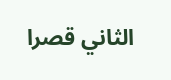الثاني قصرا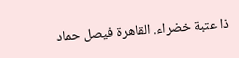ذا عتبة خضراء. القاهرة فيصل حماد